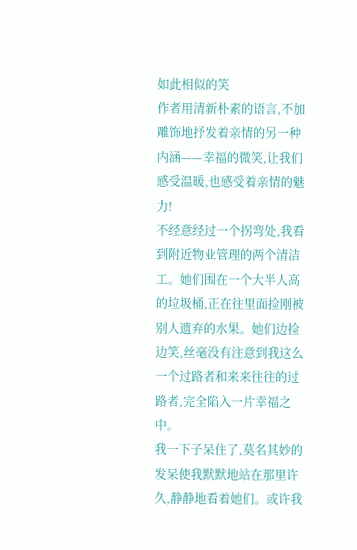如此相似的笑
作者用清新朴素的语言,不加雕饰地抒发着亲情的另一种内涵——幸福的微笑,让我们感受温暖,也感受着亲情的魅力!
不经意经过一个拐弯处,我看到附近物业管理的两个清洁工。她们围在一个大半人高的垃圾桶,正在往里面捡刚被别人遗弃的水果。她们边捡边笑,丝毫没有注意到我这么一个过路者和来来往往的过路者,完全陷入一片幸福之中。
我一下子呆住了,莫名其妙的发呆使我默默地站在那里许久,静静地看着她们。或许我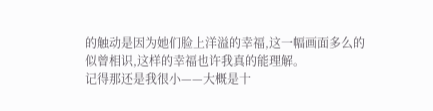的触动是因为她们脸上洋溢的幸福,这一幅画面多么的似曾相识,这样的幸福也许我真的能理解。
记得那还是我很小——大概是十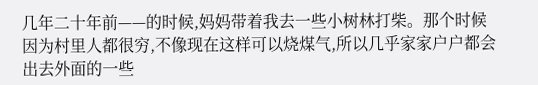几年二十年前——的时候,妈妈带着我去一些小树林打柴。那个时候因为村里人都很穷,不像现在这样可以烧煤气,所以几乎家家户户都会出去外面的一些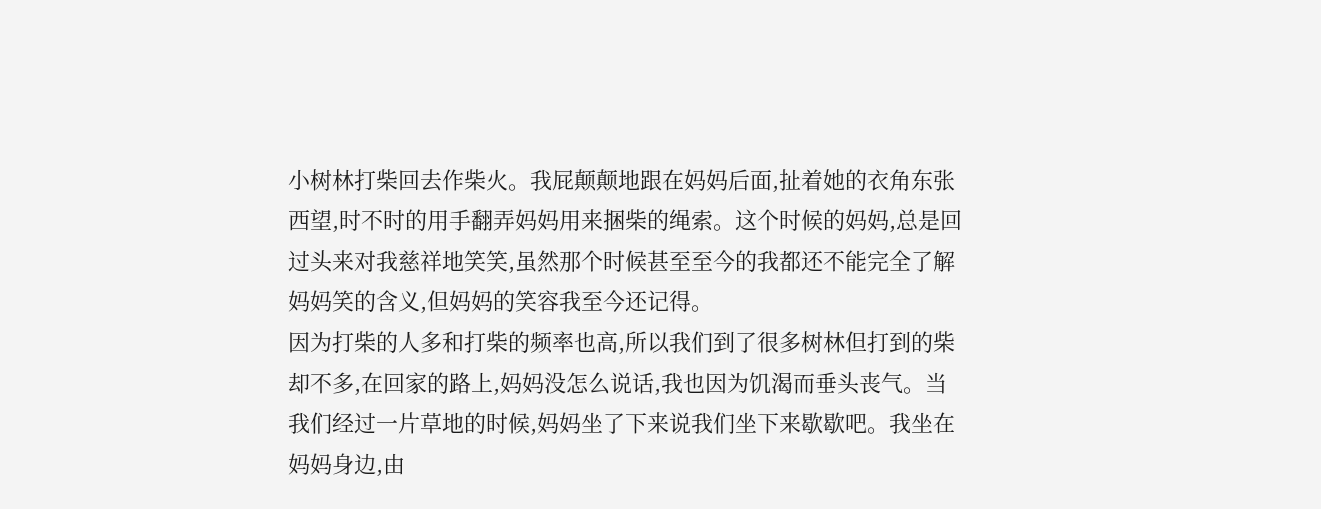小树林打柴回去作柴火。我屁颠颠地跟在妈妈后面,扯着她的衣角东张西望,时不时的用手翻弄妈妈用来捆柴的绳索。这个时候的妈妈,总是回过头来对我慈祥地笑笑,虽然那个时候甚至至今的我都还不能完全了解妈妈笑的含义,但妈妈的笑容我至今还记得。
因为打柴的人多和打柴的频率也高,所以我们到了很多树林但打到的柴却不多,在回家的路上,妈妈没怎么说话,我也因为饥渴而垂头丧气。当我们经过一片草地的时候,妈妈坐了下来说我们坐下来歇歇吧。我坐在妈妈身边,由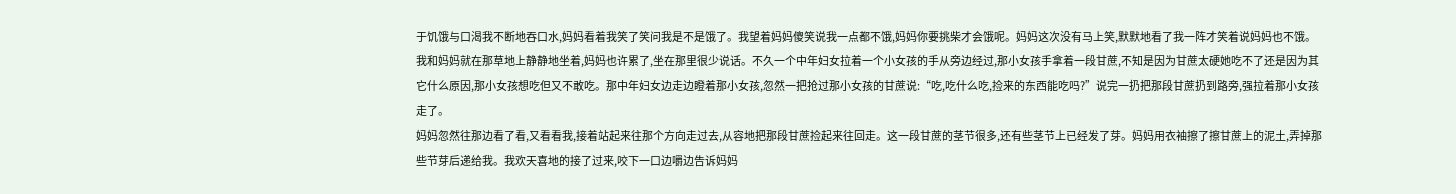于饥饿与口渴我不断地吞口水,妈妈看着我笑了笑问我是不是饿了。我望着妈妈傻笑说我一点都不饿,妈妈你要挑柴才会饿呢。妈妈这次没有马上笑,默默地看了我一阵才笑着说妈妈也不饿。
我和妈妈就在那草地上静静地坐着,妈妈也许累了,坐在那里很少说话。不久一个中年妇女拉着一个小女孩的手从旁边经过,那小女孩手拿着一段甘蔗,不知是因为甘蔗太硬她吃不了还是因为其它什么原因,那小女孩想吃但又不敢吃。那中年妇女边走边瞪着那小女孩,忽然一把抢过那小女孩的甘蔗说:“吃,吃什么吃,捡来的东西能吃吗?”说完一扔把那段甘蔗扔到路旁,强拉着那小女孩走了。
妈妈忽然往那边看了看,又看看我,接着站起来往那个方向走过去,从容地把那段甘蔗捡起来往回走。这一段甘蔗的茎节很多,还有些茎节上已经发了芽。妈妈用衣袖擦了擦甘蔗上的泥土,弄掉那些节芽后递给我。我欢天喜地的接了过来,咬下一口边嚼边告诉妈妈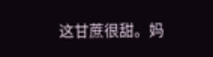这甘蔗很甜。妈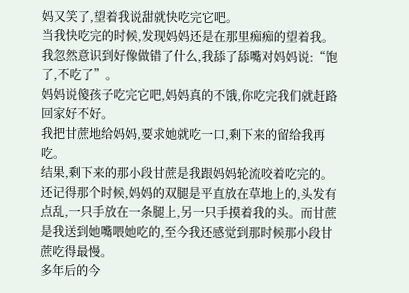妈又笑了,望着我说甜就快吃完它吧。
当我快吃完的时候,发现妈妈还是在那里痴痴的望着我。我忽然意识到好像做错了什么,我舔了舔嘴对妈妈说:“饱了,不吃了”。
妈妈说傻孩子吃完它吧,妈妈真的不饿,你吃完我们就赶路回家好不好。
我把甘蔗地给妈妈,要求她就吃一口,剩下来的留给我再吃。
结果,剩下来的那小段甘蔗是我跟妈妈轮流咬着吃完的。还记得那个时候,妈妈的双腿是平直放在草地上的,头发有点乱,一只手放在一条腿上,另一只手摸着我的头。而甘蔗是我送到她嘴喂她吃的,至今我还感觉到那时候那小段甘蔗吃得最慢。
多年后的今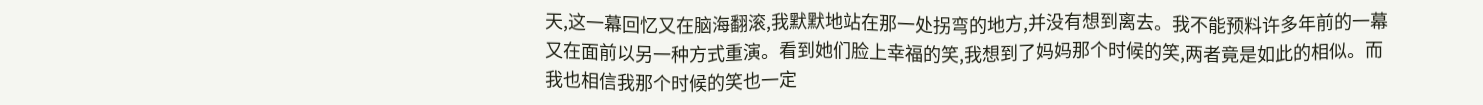天,这一幕回忆又在脑海翻滚,我默默地站在那一处拐弯的地方,并没有想到离去。我不能预料许多年前的一幕又在面前以另一种方式重演。看到她们脸上幸福的笑,我想到了妈妈那个时候的笑,两者竟是如此的相似。而我也相信我那个时候的笑也一定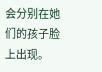会分别在她们的孩子脸上出现。